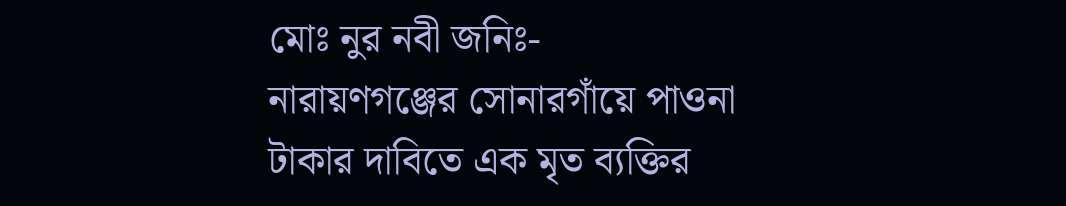মোঃ নুর নবী জনিঃ-
নারায়ণগঞ্জের সোনারগাঁয়ে পাওনা টাকার দাবিতে এক মৃত ব্যক্তির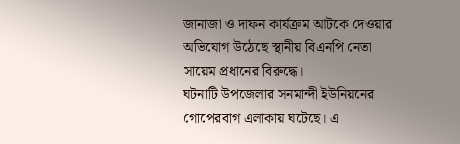জানাজা ও দাফন কার্যক্রম আটকে দেওয়ার অভিযোগ উঠেছে স্থানীয় বিএনপি নেতা সায়েম প্রধানের বিরুদ্ধে।
ঘটনাটি উপজেলার সনমান্দী ইউনিয়নের গোপেরবাগ এলাকায় ঘটেছে। এ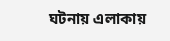ঘটনায় এলাকায়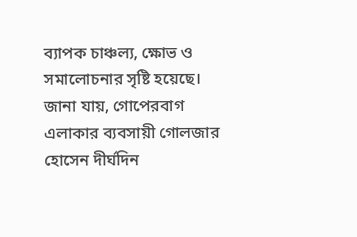ব্যাপক চাঞ্চল্য, ক্ষোভ ও সমালোচনার সৃষ্টি হয়েছে।
জানা যায়, গোপেরবাগ এলাকার ব্যবসায়ী গোলজার হোসেন দীর্ঘদিন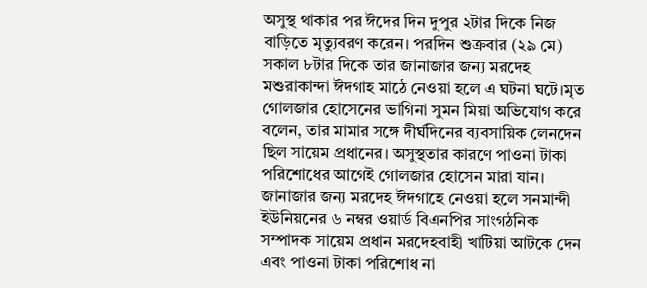অসুস্থ থাকার পর ঈদের দিন দুপুর ২টার দিকে নিজ বাড়িতে মৃত্যুবরণ করেন। পরদিন শুক্রবার (২৯ মে) সকাল ৮টার দিকে তার জানাজার জন্য মরদেহ মশুরাকান্দা ঈদগাহ মাঠে নেওয়া হলে এ ঘটনা ঘটে।মৃত গোলজার হোসেনের ভাগিনা সুমন মিয়া অভিযোগ করে বলেন, তার মামার সঙ্গে দীর্ঘদিনের ব্যবসায়িক লেনদেন ছিল সায়েম প্রধানের। অসুস্থতার কারণে পাওনা টাকা পরিশোধের আগেই গোলজার হোসেন মারা যান। জানাজার জন্য মরদেহ ঈদগাহে নেওয়া হলে সনমান্দী ইউনিয়নের ৬ নম্বর ওয়ার্ড বিএনপির সাংগঠনিক সম্পাদক সায়েম প্রধান মরদেহবাহী খাটিয়া আটকে দেন এবং পাওনা টাকা পরিশোধ না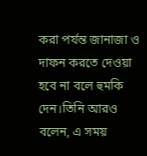করা পর্যন্ত জানাজা ও দাফন করতে দেওয়া হবে না বলে হুমকি দেন।তিনি আরও বলেন, এ সময়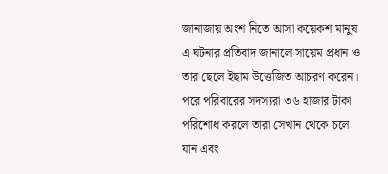জানাজায় অংশ নিতে আসা কয়েকশ মানুষ এ ঘটনার প্রতিবাদ জানালে সায়েম প্রধান ও তার ছেলে ইছাম উত্তেজিত আচরণ করেন। পরে পরিবারের সদস্যরা ৩৬ হাজার টাকা পরিশোধ করলে তারা সেখান থেকে চলে যান এবং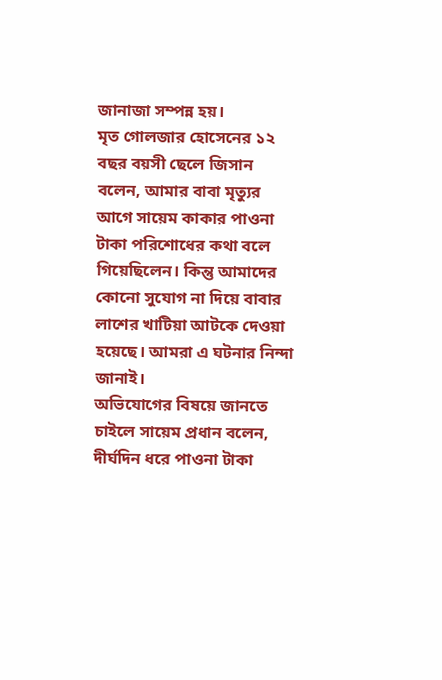জানাজা সম্পন্ন হয়।
মৃত গোলজার হোসেনের ১২ বছর বয়সী ছেলে জিসান বলেন, আমার বাবা মৃত্যুর আগে সায়েম কাকার পাওনা টাকা পরিশোধের কথা বলে গিয়েছিলেন। কিন্তু আমাদের কোনো সুযোগ না দিয়ে বাবার লাশের খাটিয়া আটকে দেওয়া হয়েছে। আমরা এ ঘটনার নিন্দা জানাই।
অভিযোগের বিষয়ে জানতে চাইলে সায়েম প্রধান বলেন, দীর্ঘদিন ধরে পাওনা টাকা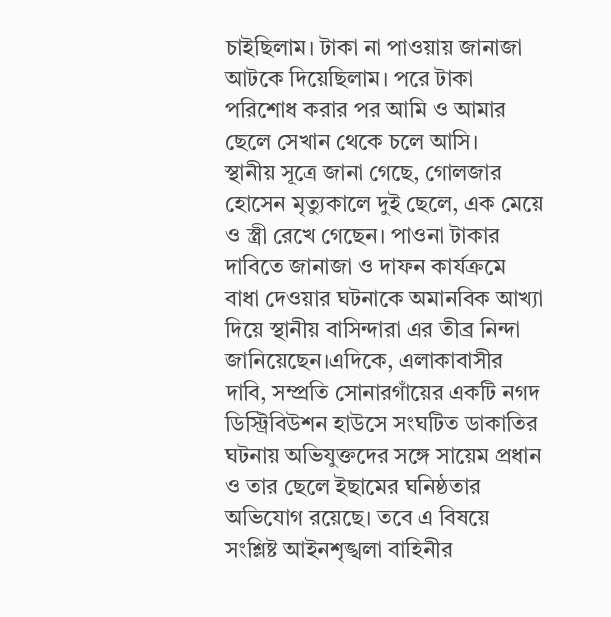চাইছিলাম। টাকা না পাওয়ায় জানাজা আটকে দিয়েছিলাম। পরে টাকা পরিশোধ করার পর আমি ও আমার ছেলে সেখান থেকে চলে আসি।
স্থানীয় সূত্রে জানা গেছে, গোলজার হোসেন মৃত্যুকালে দুই ছেলে, এক মেয়ে ও স্ত্রী রেখে গেছেন। পাওনা টাকার দাবিতে জানাজা ও দাফন কার্যক্রমে বাধা দেওয়ার ঘটনাকে অমানবিক আখ্যা দিয়ে স্থানীয় বাসিন্দারা এর তীব্র নিন্দা জানিয়েছেন।এদিকে, এলাকাবাসীর দাবি, সম্প্রতি সোনারগাঁয়ের একটি নগদ ডিস্ট্রিবিউশন হাউসে সংঘটিত ডাকাতির ঘটনায় অভিযুক্তদের সঙ্গে সায়েম প্রধান ও তার ছেলে ইছামের ঘনিষ্ঠতার অভিযোগ রয়েছে। তবে এ বিষয়ে সংশ্লিষ্ট আইনশৃঙ্খলা বাহিনীর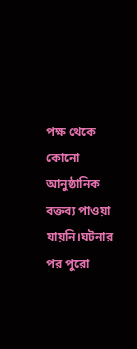পক্ষ থেকে কোনো আনুষ্ঠানিক বক্তব্য পাওয়া যায়নি।ঘটনার পর পুরো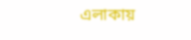এলাকায়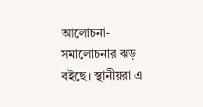আলোচনা-সমালোচনার ঝড় বইছে। স্থানীয়রা এ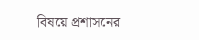বিষয়ে প্রশাসনের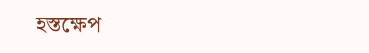হস্তক্ষেপ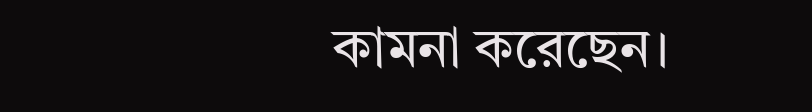কামনা করেছেন।